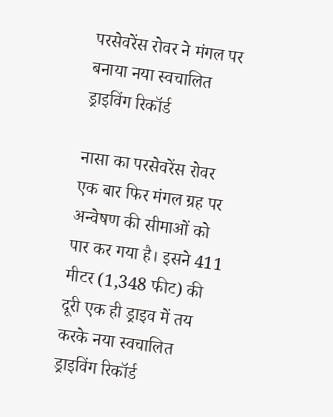परसेवरेंस रोवर ने मंगल पर बनाया नया स्वचालित ड्राइविंग रिकॉर्ड

नासा का परसेवरेंस रोवर एक बार फिर मंगल ग्रह पर अन्वेषण की सीमाओं को पार कर गया है। इसने 411 मीटर (1,348 फीट) की दूरी एक ही ड्राइव में तय करके नया स्वचालित ड्राइविंग रिकॉर्ड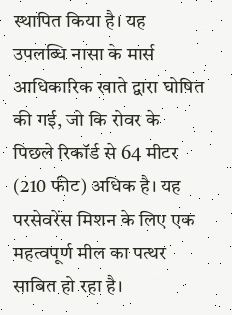स्थापित किया है। यह उपलब्धि नासा के मार्स आधिकारिक खाते द्वारा घोषित की गई, जो कि रोवर के पिछले रिकॉर्ड से 64 मीटर (210 फीट) अधिक है। यह परसेवरेंस मिशन के लिए एक महत्वपूर्ण मील का पत्थर साबित हो रहा है।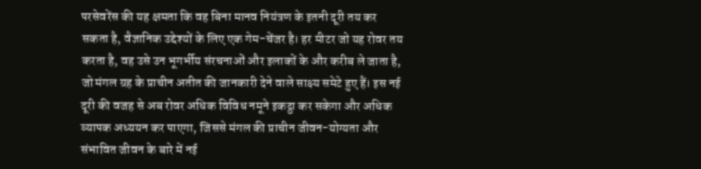परसेवरेंस की यह क्षमता कि वह बिना मानव नियंत्रण के इतनी दूरी तय कर सकता है, वैज्ञानिक उद्देश्यों के लिए एक गेम-चेंजर है। हर मीटर जो यह रोवर तय करता है, वह उसे उन भूगर्भीय संरचनाओं और इलाकों के और करीब ले जाता है, जो मंगल ग्रह के प्राचीन अतीत की जानकारी देने वाले साक्ष्य समेटे हुए हैं। इस नई दूरी की वजह से अब रोवर अधिक विविध नमूने इकट्ठा कर सकेगा और अधिक व्यापक अध्ययन कर पाएगा, जिससे मंगल की प्राचीन जीवन-योग्यता और संभावित जीवन के बारे में नई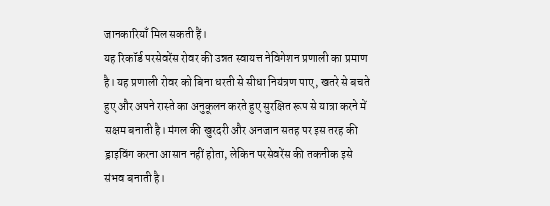जानकारियाँ मिल सकती हैं।
यह रिकॉर्ड परसेवरेंस रोवर की उन्नत स्वायत्त नेविगेशन प्रणाली का प्रमाण है। यह प्रणाली रोवर को बिना धरती से सीधा नियंत्रण पाए, खतरे से बचते हुए और अपने रास्ते का अनुकूलन करते हुए सुरक्षित रूप से यात्रा करने में सक्षम बनाती है। मंगल की खुरदरी और अनजान सतह पर इस तरह की ड्राइविंग करना आसान नहीं होता, लेकिन परसेवरेंस की तकनीक इसे संभव बनाती है।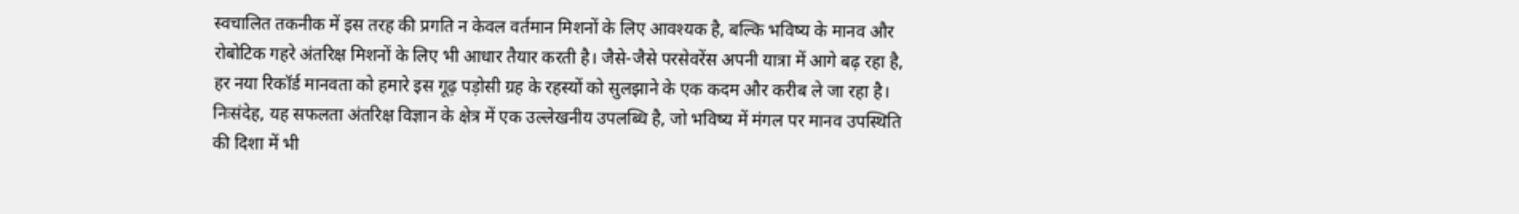स्वचालित तकनीक में इस तरह की प्रगति न केवल वर्तमान मिशनों के लिए आवश्यक है, बल्कि भविष्य के मानव और रोबोटिक गहरे अंतरिक्ष मिशनों के लिए भी आधार तैयार करती है। जैसे-जैसे परसेवरेंस अपनी यात्रा में आगे बढ़ रहा है, हर नया रिकॉर्ड मानवता को हमारे इस गूढ़ पड़ोसी ग्रह के रहस्यों को सुलझाने के एक कदम और करीब ले जा रहा है।
निःसंदेह, यह सफलता अंतरिक्ष विज्ञान के क्षेत्र में एक उल्लेखनीय उपलब्धि है, जो भविष्य में मंगल पर मानव उपस्थिति की दिशा में भी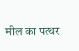मील का पत्थर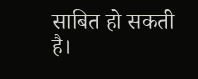साबित हो सकती है।